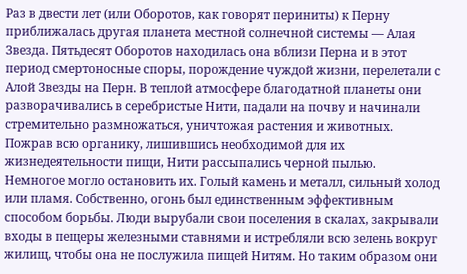Раз в двести лет (или Оборотов, как говорят периниты) к Перну приближалась другая планета местной солнечной системы — Алая Звезда. Пятьдесят Оборотов находилась она вблизи Перна и в этот период смертоносные споры, порождение чуждой жизни, перелетали с Алой Звезды на Перн. В теплой атмосфере благодатной планеты они разворачивались в серебристые Нити, падали на почву и начинали стремительно размножаться, уничтожая растения и животных. Пожрав всю органику, лишившись необходимой для их жизнедеятельности пищи, Нити рассыпались черной пылью.
Немногое могло остановить их. Голый камень и металл, сильный холод или пламя. Собственно, огонь был единственным эффективным способом борьбы. Люди вырубали свои поселения в скалах, закрывали входы в пещеры железными ставнями и истребляли всю зелень вокруг жилищ, чтобы она не послужила пищей Нитям. Но таким образом они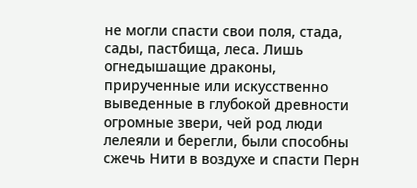не могли спасти свои поля, стада, сады, пастбища, леса. Лишь огнедышащие драконы, прирученные или искусственно выведенные в глубокой древности огромные звери, чей род люди лелеяли и берегли, были способны сжечь Нити в воздухе и спасти Перн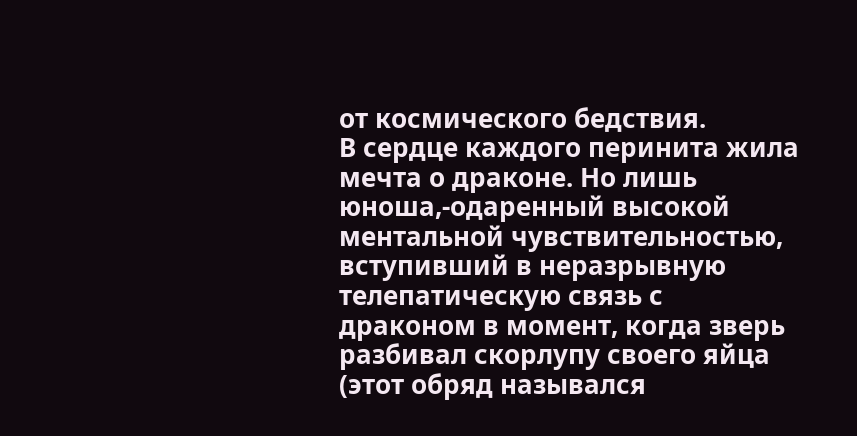от космического бедствия.
В сердце каждого перинита жила мечта о драконе. Но лишь юноша,-одаренный высокой ментальной чувствительностью, вступивший в неразрывную телепатическую связь с драконом в момент, когда зверь разбивал скорлупу своего яйца (этот обряд назывался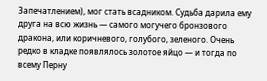Запечатлением), мог стать всадником. Судьба дарила ему друга на всю жизнь — самого могучего бронзового дракона, или коричневого, голубого, зеленого. Очень редко в кладке появлялось золотое яйцо — и тогда по всему Перну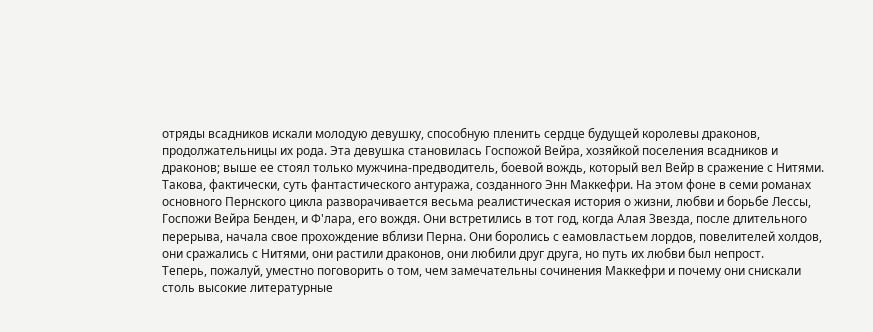отряды всадников искали молодую девушку, способную пленить сердце будущей королевы драконов, продолжательницы их рода. Эта девушка становилась Госпожой Вейра, хозяйкой поселения всадников и драконов; выше ее стоял только мужчина-предводитель, боевой вождь, который вел Вейр в сражение с Нитями.
Такова, фактически, суть фантастического антуража, созданного Энн Маккефри. На этом фоне в семи романах основного Пернского цикла разворачивается весьма реалистическая история о жизни, любви и борьбе Лессы, Госпожи Вейра Бенден, и Ф'лара, его вождя. Они встретились в тот год, когда Алая Звезда, после длительного перерыва, начала свое прохождение вблизи Перна. Они боролись с еамовластьем лордов, повелителей холдов, они сражались с Нитями, они растили драконов, они любили друг друга, но путь их любви был непрост.
Теперь, пожалуй, уместно поговорить о том, чем замечательны сочинения Маккефри и почему они снискали столь высокие литературные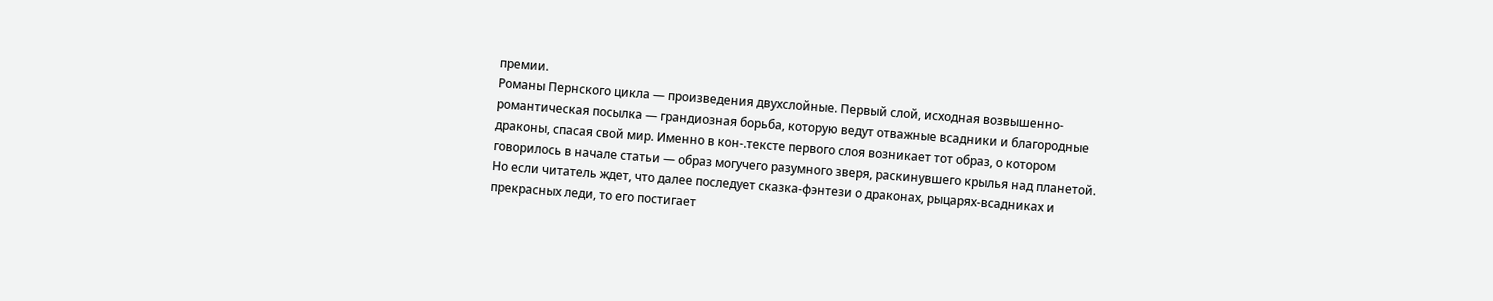премии.
Романы Пернского цикла — произведения двухслойные. Первый слой, исходная возвышенно-романтическая посылка — грандиозная борьба, которую ведут отважные всадники и благородные драконы, спасая свой мир. Именно в кон-.тексте первого слоя возникает тот образ, о котором говорилось в начале статьи — образ могучего разумного зверя, раскинувшего крылья над планетой.
Но если читатель ждет, что далее последует сказка-фэнтези о драконах, рыцарях-всадниках и прекрасных леди, то его постигает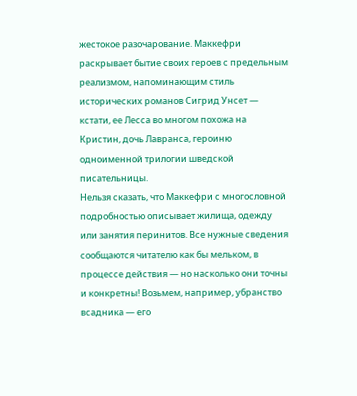жестокое разочарование. Маккефри раскрывает бытие своих героев с предельным реализмом, напоминающим стиль исторических романов Сигрид Унсет — кстати, ее Лесса во многом похожа на Кристин, дочь Лавранса, героиню одноименной трилогии шведской писательницы.
Нельзя сказать, что Маккефри с многословной подробностью описывает жилища, одежду или занятия перинитов. Все нужные сведения сообщаются читателю как бы мельком, в процессе действия — но насколько они точны и конкретны! Возьмем, например, убранство всадника — его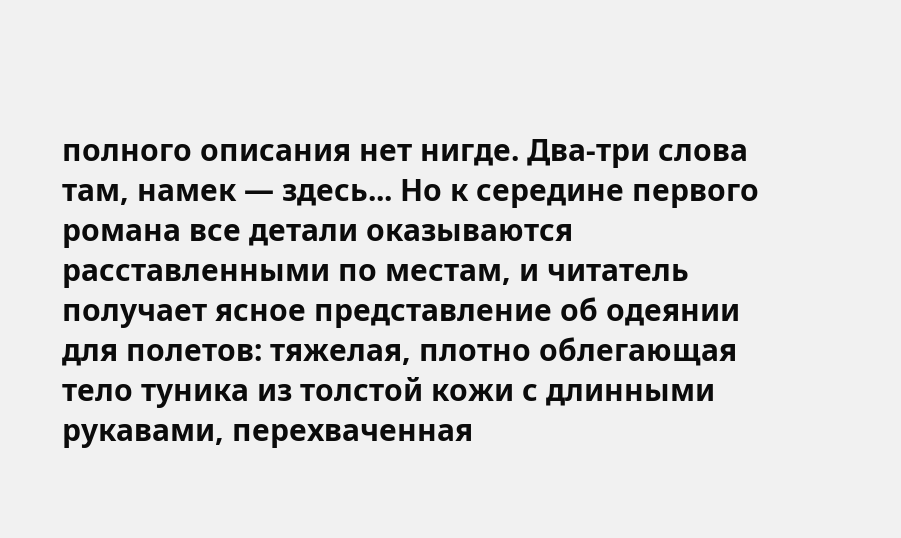полного описания нет нигде. Два-три слова там, намек — здесь... Но к середине первого романа все детали оказываются расставленными по местам, и читатель получает ясное представление об одеянии для полетов: тяжелая, плотно облегающая тело туника из толстой кожи с длинными рукавами, перехваченная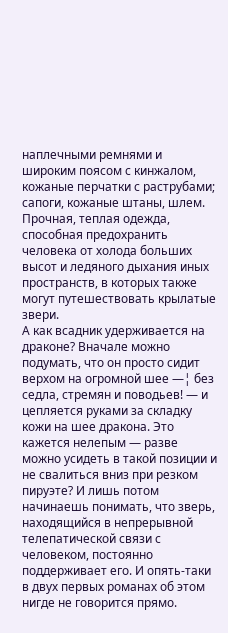наплечными ремнями и широким поясом с кинжалом, кожаные перчатки с раструбами; сапоги, кожаные штаны, шлем. Прочная, теплая одежда, способная предохранить человека от холода больших высот и ледяного дыхания иных пространств, в которых также могут путешествовать крылатые звери.
А как всадник удерживается на драконе? Вначале можно подумать, что он просто сидит верхом на огромной шее —¦ без седла, стремян и поводьев! — и цепляется руками за складку кожи на шее дракона. Это кажется нелепым — разве можно усидеть в такой позиции и не свалиться вниз при резком пируэте? И лишь потом начинаешь понимать, что зверь, находящийся в непрерывной телепатической связи с человеком, постоянно поддерживает его. И опять-таки в двух первых романах об этом нигде не говорится прямо.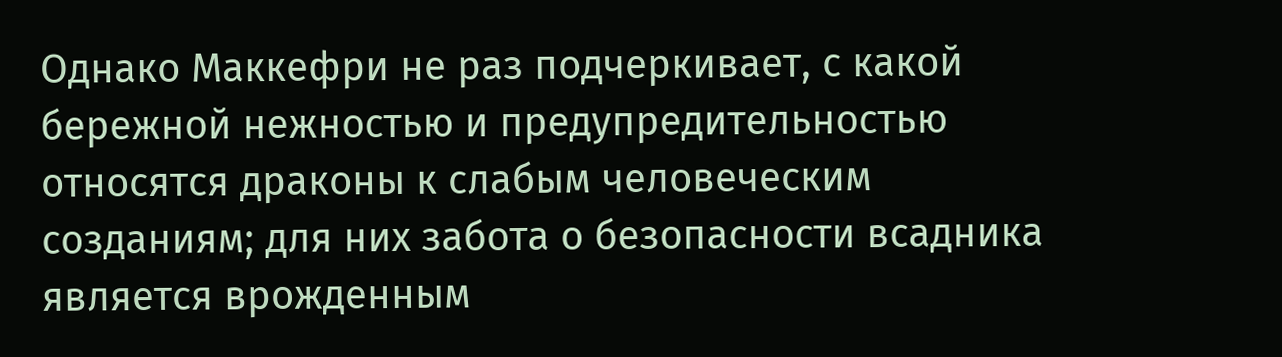Однако Маккефри не раз подчеркивает, с какой бережной нежностью и предупредительностью относятся драконы к слабым человеческим созданиям; для них забота о безопасности всадника является врожденным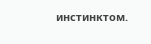инстинктом.